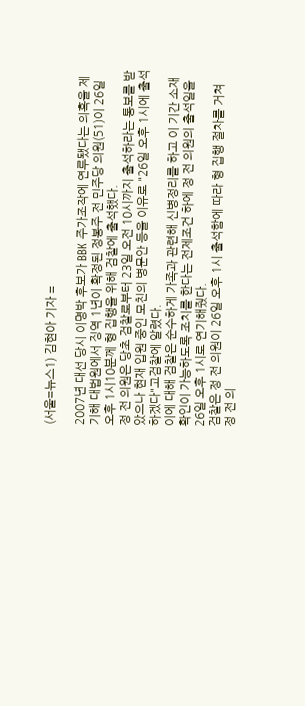(서울=뉴스1) 김현아 기자 =

2007년 대선 당시 이명박 후보가 BBK 주가조작에 연루됐다는 의혹을 제기해 대법원에서 징역 1년이 확정된 정봉주 전 민주당 의원(51)이 26일 오후 1시10분께 형 집행을 위해 검찰에 출석했다.
정 전 의원은 당초 검찰로부터 23일 오전 10시까지 출석하라는 통보를 받았으나 현재 입원 중인 모친의 병문안 등을 이유로 "26일 오후 1시에 출석하겠다"고검찰에 알렸다.
이에 대해 검찰은 순수하게 가족과 관련해 신병정리를 하고 이 기간 소재 확인이 가능하도록 조치를 한다는 전제조건 하에 정 전 의원의 출석일을 26일 오후 1시로 연기해줬다.
검찰은 정 전 의원이 26일 오후 1시 출석함에 따라 형 집행 절차를 거쳐 정 전 의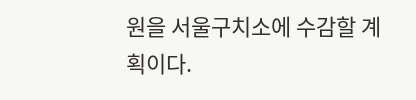원을 서울구치소에 수감할 계획이다.